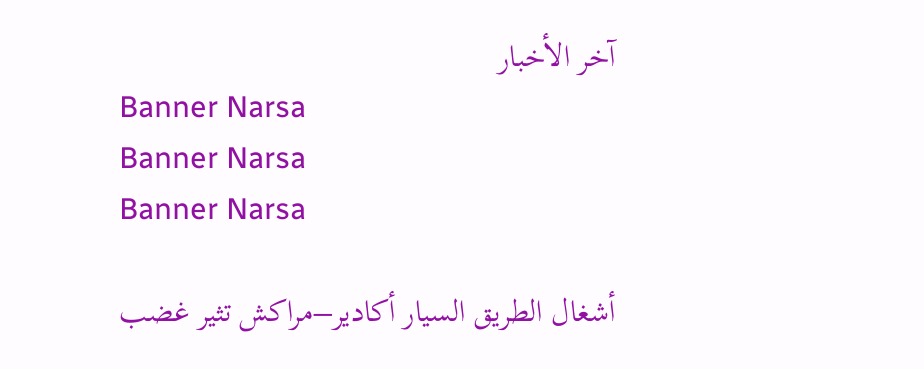آخر الأخبار
Banner Narsa
Banner Narsa
Banner Narsa

أشغال الطريق السيار أكادير–مراكش تثير غضب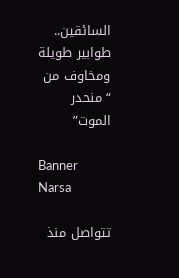السائقين.. طوابير طويلة ومخاوف من “منحدر الموت”

Banner Narsa

تتواصل منذ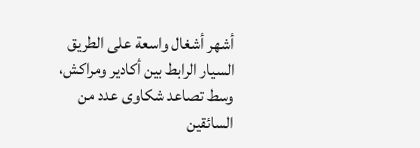أشهر أشغال واسعة على الطريق السيار الرابط بين أكادير ومراكش، وسط تصاعد شكاوى عدد من السائقين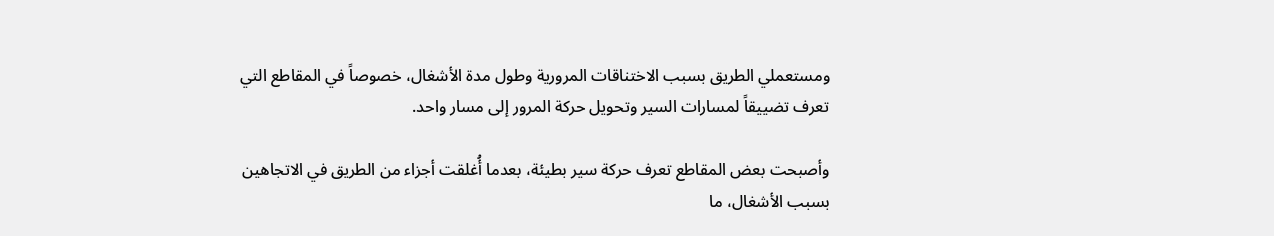ومستعملي الطريق بسبب الاختناقات المرورية وطول مدة الأشغال، خصوصاً في المقاطع التي تعرف تضييقاً لمسارات السير وتحويل حركة المرور إلى مسار واحد.

وأصبحت بعض المقاطع تعرف حركة سير بطيئة، بعدما أُغلقت أجزاء من الطريق في الاتجاهين بسبب الأشغال، ما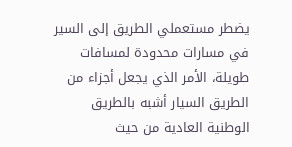يضطر مستعملي الطريق إلى السير في مسارات محدودة لمسافات طويلة، الأمر الذي يجعل أجزاء من الطريق السيار أشبه بالطريق الوطنية العادية من حيث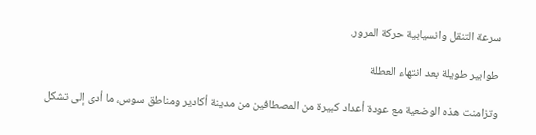سرعة التنقل وانسيابية حركة المرور.

طوابير طويلة بعد انتهاء العطلة

وتزامنت هذه الوضعية مع عودة أعداد كبيرة من المصطافين من مدينة أكادير ومناطق سوس، ما أدى إلى تشكل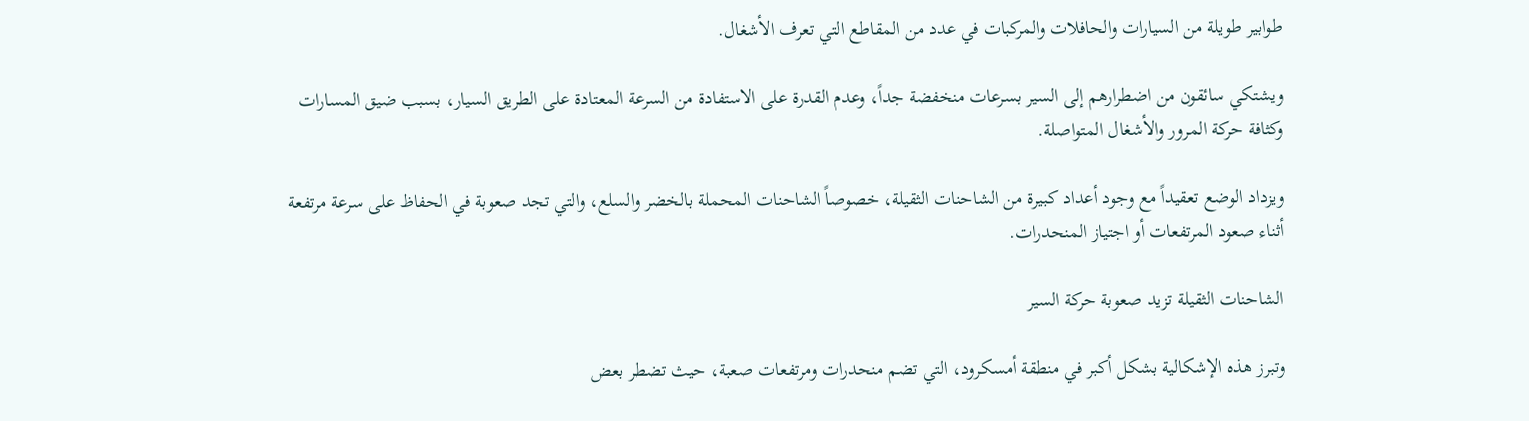طوابير طويلة من السيارات والحافلات والمركبات في عدد من المقاطع التي تعرف الأشغال.

ويشتكي سائقون من اضطرارهم إلى السير بسرعات منخفضة جداً، وعدم القدرة على الاستفادة من السرعة المعتادة على الطريق السيار، بسبب ضيق المسارات وكثافة حركة المرور والأشغال المتواصلة.

ويزداد الوضع تعقيداً مع وجود أعداد كبيرة من الشاحنات الثقيلة، خصوصاً الشاحنات المحملة بالخضر والسلع، والتي تجد صعوبة في الحفاظ على سرعة مرتفعة أثناء صعود المرتفعات أو اجتياز المنحدرات.

الشاحنات الثقيلة تزيد صعوبة حركة السير

وتبرز هذه الإشكالية بشكل أكبر في منطقة أمسكرود، التي تضم منحدرات ومرتفعات صعبة، حيث تضطر بعض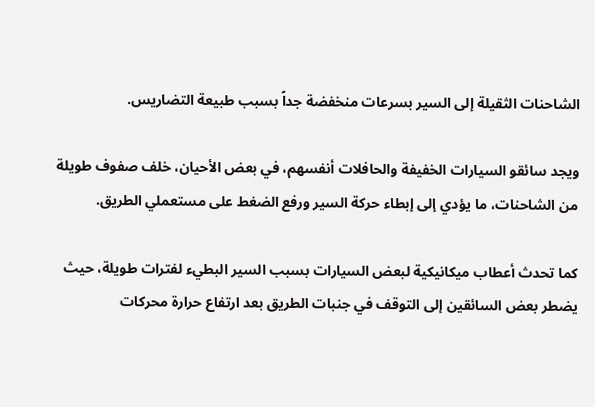الشاحنات الثقيلة إلى السير بسرعات منخفضة جداً بسبب طبيعة التضاريس.

ويجد سائقو السيارات الخفيفة والحافلات أنفسهم، في بعض الأحيان، خلف صفوف طويلة من الشاحنات، ما يؤدي إلى إبطاء حركة السير ورفع الضغط على مستعملي الطريق.

كما تحدث أعطاب ميكانيكية لبعض السيارات بسبب السير البطيء لفترات طويلة، حيث يضطر بعض السائقين إلى التوقف في جنبات الطريق بعد ارتفاع حرارة محركات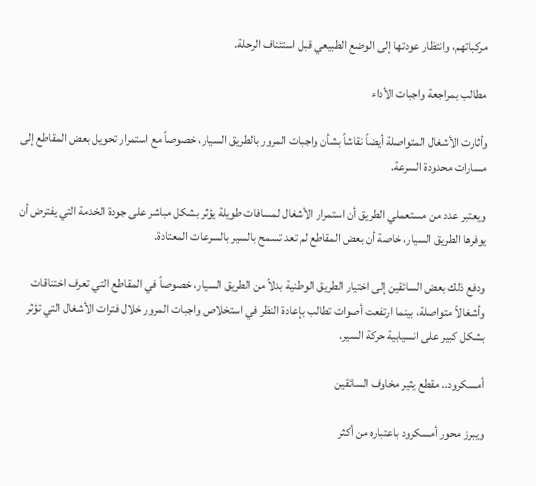مركباتهم، وانتظار عودتها إلى الوضع الطبيعي قبل استئناف الرحلة.

مطالب بمراجعة واجبات الأداء

وأثارت الأشغال المتواصلة أيضاً نقاشاً بشأن واجبات المرور بالطريق السيار، خصوصاً مع استمرار تحويل بعض المقاطع إلى مسارات محدودة السرعة.

ويعتبر عدد من مستعملي الطريق أن استمرار الأشغال لمسافات طويلة يؤثر بشكل مباشر على جودة الخدمة التي يفترض أن يوفرها الطريق السيار، خاصة أن بعض المقاطع لم تعد تسمح بالسير بالسرعات المعتادة.

ودفع ذلك بعض السائقين إلى اختيار الطريق الوطنية بدلاً من الطريق السيار، خصوصاً في المقاطع التي تعرف اختناقات وأشغالاً متواصلة، بينما ارتفعت أصوات تطالب بإعادة النظر في استخلاص واجبات المرور خلال فترات الأشغال التي تؤثر بشكل كبير على انسيابية حركة السير.

أمسكرود.. مقطع يثير مخاوف السائقين

ويبرز محور أمسكرود باعتباره من أكثر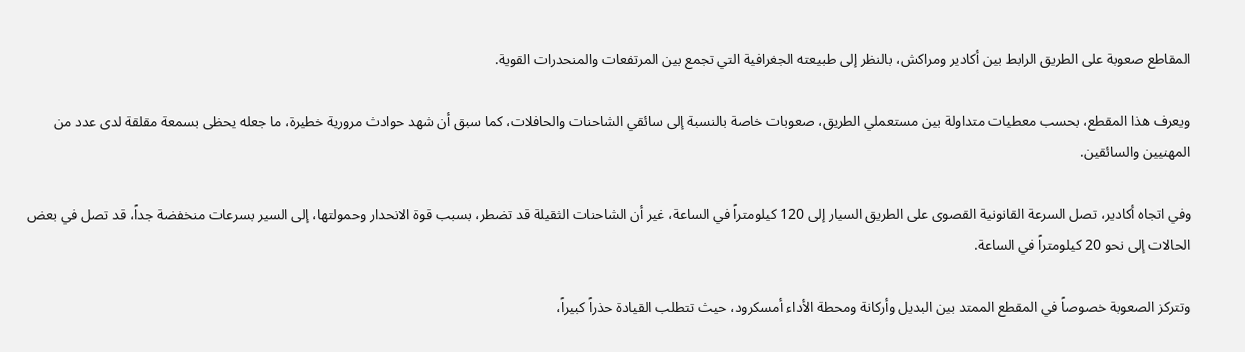المقاطع صعوبة على الطريق الرابط بين أكادير ومراكش، بالنظر إلى طبيعته الجغرافية التي تجمع بين المرتفعات والمنحدرات القوية.

ويعرف هذا المقطع، بحسب معطيات متداولة بين مستعملي الطريق، صعوبات خاصة بالنسبة إلى سائقي الشاحنات والحافلات، كما سبق أن شهد حوادث مرورية خطيرة، ما جعله يحظى بسمعة مقلقة لدى عدد من المهنيين والسائقين.

وفي اتجاه أكادير، تصل السرعة القانونية القصوى على الطريق السيار إلى 120 كيلومتراً في الساعة، غير أن الشاحنات الثقيلة قد تضطر، بسبب قوة الانحدار وحمولتها، إلى السير بسرعات منخفضة جداً، قد تصل في بعض الحالات إلى نحو 20 كيلومتراً في الساعة.

وتتركز الصعوبة خصوصاً في المقطع الممتد بين البديل وأركانة ومحطة الأداء أمسكرود، حيث تتطلب القيادة حذراً كبيراً،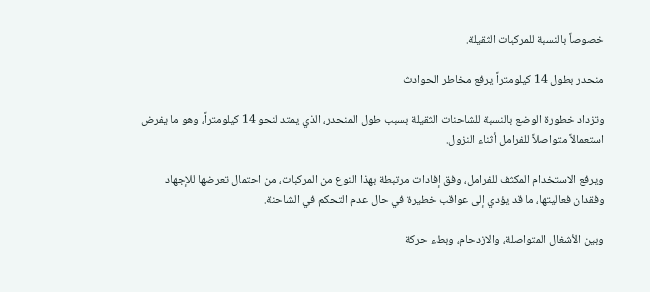خصوصاً بالنسبة للمركبات الثقيلة.

منحدر بطول 14 كيلومتراً يرفع مخاطر الحوادث

وتزداد خطورة الوضع بالنسبة للشاحنات الثقيلة بسبب طول المنحدر، الذي يمتد لنحو 14 كيلومتراً، وهو ما يفرض استعمالاً متواصلاً للفرامل أثناء النزول.

ويرفع الاستخدام المكثف للفرامل، وفق إفادات مرتبطة بهذا النوع من المركبات، من احتمال تعرضها للإجهاد وفقدان فعاليتها، ما قد يؤدي إلى عواقب خطيرة في حال عدم التحكم في الشاحنة.

وبين الأشغال المتواصلة، والازدحام، وبطء حركة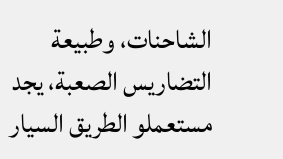الشاحنات، وطبيعة التضاريس الصعبة، يجد مستعملو الطريق السيار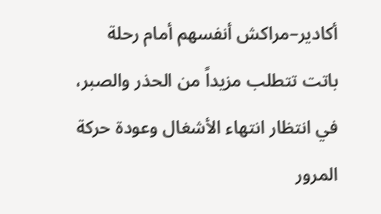أكادير–مراكش أنفسهم أمام رحلة باتت تتطلب مزيداً من الحذر والصبر، في انتظار انتهاء الأشغال وعودة حركة المرور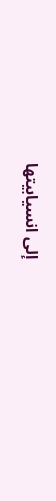إلى انسيابيتها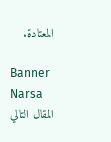المعتادة.

Banner Narsa
المقال التالي